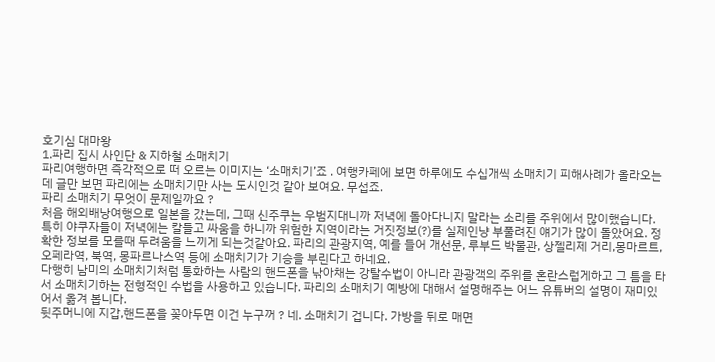호기심 대마왕
1.파리 집시 사인단 & 지하철 소매치기
파리여행하면 즉각적으로 떠 오르는 이미지는 ‘소매치기’죠 . 여행카페에 보면 하루에도 수십개씩 소매치기 피해사례가 올라오는데 글만 보면 파리에는 소매치기만 사는 도시인것 같아 보여요. 무섭죠.
파리 소매치기 무엇이 문제일까요 ?
처음 해외배낭여행으로 일본을 갔는데, 그때 신주쿠는 우범지대니까 저녁에 돌아다니지 말라는 소리를 주위에서 많이했습니다. 특히 야쿠자들이 저녁에는 칼들고 싸움을 하니까 위험한 지역이라는 거짓정보(?)를 실제인냥 부풀려진 얘기가 많이 돌았어요. 정확한 정보를 모를때 두려움을 느끼게 되는것같아요. 파리의 관광지역, 예를 들어 개선문, 루부드 박물관, 상젤리제 거리,몽마르트,오페라역, 북역, 몽파르나스역 등에 소매치기가 기승을 부린다고 하네요.
다행히 남미의 소매치기처럼 통화하는 사람의 핸드폰을 낚아채는 강탈수법이 아니라 관광객의 주위를 혼란스럽게하고 그 틈을 타서 소매치기하는 전형적인 수법을 사용하고 있습니다. 파리의 소매치기 예방에 대해서 설명해주는 어느 유튜버의 설명이 재미있어서 옮겨 봅니다.
뒷주머니에 지갑,핸드폰을 꽂아두면 이건 누구꺼 ? 네. 소매치기 겁니다. 가방을 뒤로 매면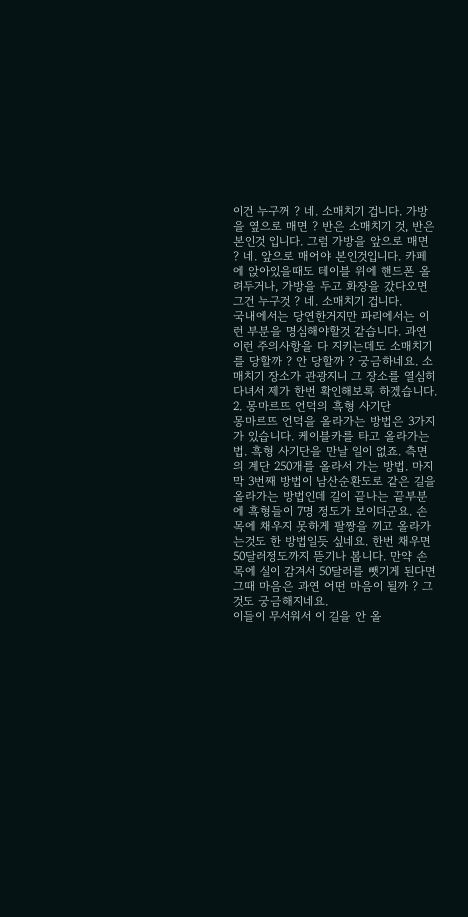이건 누구꺼 ? 네. 소매치기 겁니다. 가방을 옆으로 매면 ? 반은 소매치기 것, 반은 본인것 입니다. 그럼 가방을 앞으로 매면 ? 네. 앞으로 매어야 본인것입니다. 카페에 앉아있을때도 테이블 위에 핸드폰 올려두거나, 가방을 두고 화장을 갔다오면 그건 누구것 ? 네. 소매치기 겁니다.
국내에서는 당연한거지만 파리에서는 이런 부분을 명심해야할것 같습니다. 과연 이런 주의사항을 다 지키는데도 소매치기를 당할까 ? 안 당할까 ? 궁금하네요. 소매치기 장소가 관광지니 그 장소를 열심히 다녀서 제가 한번 확인해보록 하겠습니다.
2. 몽마르뜨 언덕의 흑형 사기단
몽마르뜨 언덕을 올라가는 방법은 3가지가 있습니다. 케이블카를 타고 올라가는 법. 흑형 사기단을 만날 일이 없죠. 측면의 계단 250개를 올라서 가는 방법. 마지막 3번째 방법이 남산순환도로 같은 길을 올라가는 방법인데 길이 끝나는 끝부분에 흑형들이 7명 정도가 보이더군요. 손목에 채우지 못하게 팔짱을 끼고 올라가는것도 한 방법일듯 싶네요. 한번 채우면 50달러정도까지 뜯기나 봅니다. 만약 손목에 실이 감겨서 50달러를 뺏기게 된다면 그때 마음은 과연 어떤 마음이 될까 ? 그것도 궁금해지네요.
이들이 무서워서 이 길을 안 올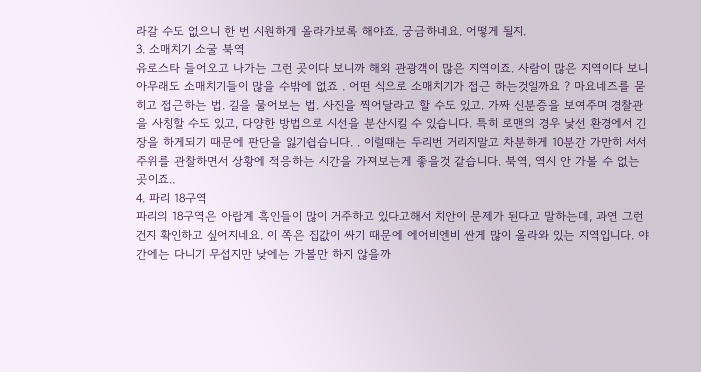라갈 수도 없으니 한 번 시원하게 올라가보록 해야죠. 궁금하네요. 어떻게 될지.
3. 소매치기 소굴 북역
유로스타 들어오고 나가는 그런 곳이다 보니까 해외 관광객이 많은 지역이죠. 사람이 많은 지역이다 보니 아무래도 소매치기들이 많을 수밖에 없죠 . 어떤 식으로 소매치기가 접근 하는것일까요 ? 마요네즈를 묻히고 접근하는 법. 길을 물어보는 법. 사진을 찍어달라고 할 수도 있고. 가짜 신분증을 보여주며 경찰관을 사칭할 수도 있고, 다양한 방법으로 시선을 분산시킬 수 있습니다. 특히 로맨의 경우 낯선 환경에서 긴장을 하게되기 때문에 판단을 잃기쉽습니다. . 이럴때는 두리번 거리지말고 차분하게 10분간 가만히 서서 주위를 관찰하면서 상황에 적응하는 시간을 가져보는게 좋을것 같습니다. 북역, 역시 안 가볼 수 없는곳이죠..
4. 파리 18구역
파리의 18구역은 아랍계 흑인들이 많이 거주하고 있다고해서 치안이 문제가 된다고 말하는데, 과연 그런건지 확인하고 싶어지네요. 이 쪽은 집값이 싸기 때문에 에어비엔비 싼게 많이 올라와 있는 지역입니다. 야간에는 다니기 무섭지만 낮에는 가볼만 하지 않을까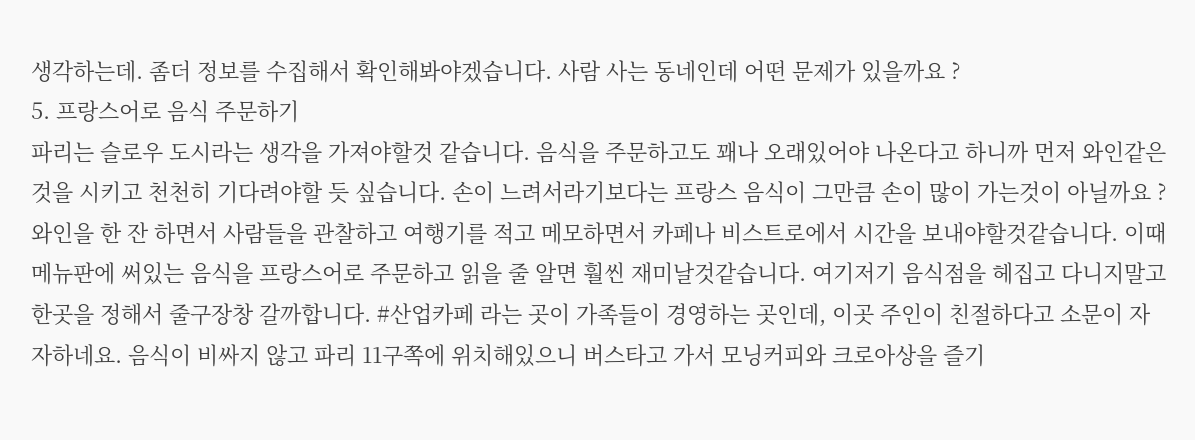생각하는데. 좀더 정보를 수집해서 확인해봐야겠습니다. 사람 사는 동네인데 어떤 문제가 있을까요 ?
5. 프랑스어로 음식 주문하기
파리는 슬로우 도시라는 생각을 가져야할것 같습니다. 음식을 주문하고도 꽤나 오래있어야 나온다고 하니까 먼저 와인같은것을 시키고 천천히 기다려야할 듯 싶습니다. 손이 느려서라기보다는 프랑스 음식이 그만큼 손이 많이 가는것이 아닐까요 ? 와인을 한 잔 하면서 사람들을 관찰하고 여행기를 적고 메모하면서 카페나 비스트로에서 시간을 보내야할것같습니다. 이때 메뉴판에 써있는 음식을 프랑스어로 주문하고 읽을 줄 알면 훨씬 재미날것같습니다. 여기저기 음식점을 헤집고 다니지말고 한곳을 정해서 줄구장창 갈까합니다. #산업카페 라는 곳이 가족들이 경영하는 곳인데, 이곳 주인이 친절하다고 소문이 자자하네요. 음식이 비싸지 않고 파리 11구쪽에 위치해있으니 버스타고 가서 모닝커피와 크로아상을 즐기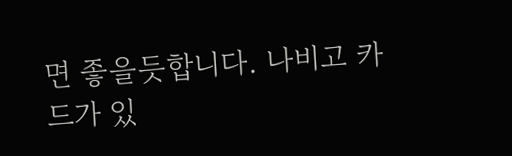면 좋을듯합니다. 나비고 카드가 있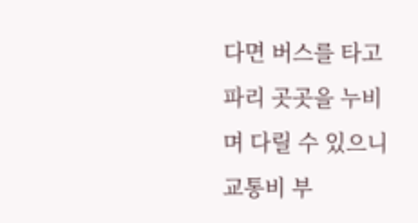다면 버스를 타고 파리 곳곳을 누비며 다릴 수 있으니 교통비 부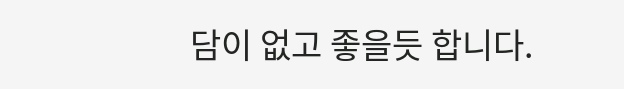담이 없고 좋을듯 합니다.